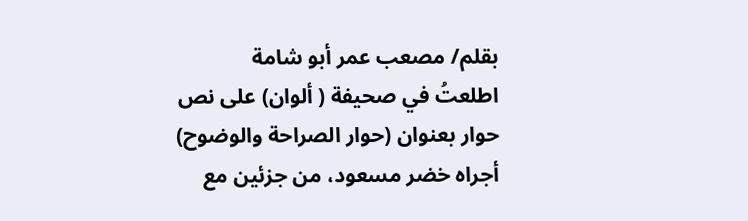بقلم/ مصعب عمر أبو شامة
اطلعتُ في صحيفة ( ألوان) على نص حوار بعنوان (حوار الصراحة والوضوح) أجراه خضر مسعود، من جزئين مع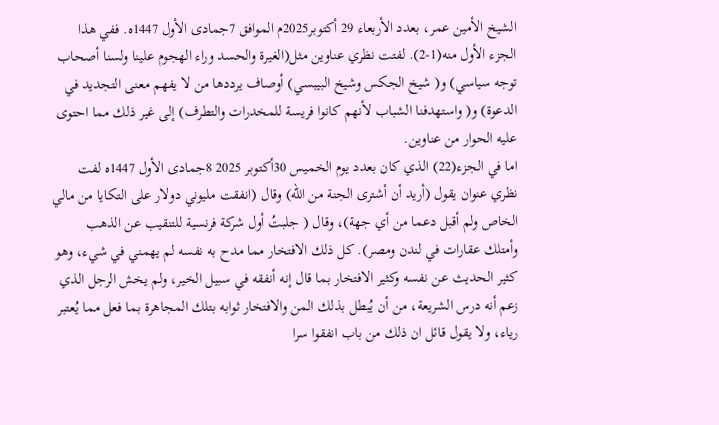الشيخ الأمين عمر، بعدد الأربعاء 29 أكتوبر2025م الموافق 7جمادى الأول 1447ه. ففي هذا الجزء الأول منه(1-2). لفتت نظري عناوين مثل(الغيرة والحسد وراء الهجوم علينا ولسنا أصحاب توجه سياسي) و( شيخ الجكس وشيخ البيبسي) أوصاف يرددها من لا يفهم معنى التجديد في الدعوة) و( واستهدفنا الشباب لأنهم كانوا فريسة للمخدرات والتطرف) إلى غير ذلك مما احتوى عليه الحوار من عناوين.
اما في الجزء(22) الذي كان بعدد يوم الخميس 30أكتوبر 2025 8جمادى الأول 1447ه لفت نظري عنوان يقول (أريد أن أشترى الجنة من الله) وقال (انفقت مليوني دولار على التكايا من مالي الخاص ولم أقبل دعما من أي جهة)، وقال ( جلبتُ أول شركة فرنسية للتنقيب عن الذهب وأمتلك عقارات في لندن ومصر). كل ذلك الافتخار مما مدح به نفسه لم يهمني في شيء، وهو كثير الحديث عن نفسه وكثير الافتخار بما قال إنه أنفقه في سبيل الخير، ولم يخش الرجل الذي زعم أنه درس الشريعة، من أن يُبطل بذلك المن والافتخار ثوابه بتلك المجاهرة بما فعل مما يُعتبر رياء، ولا يقول قائل ان ذلك من باب انفقوا سرا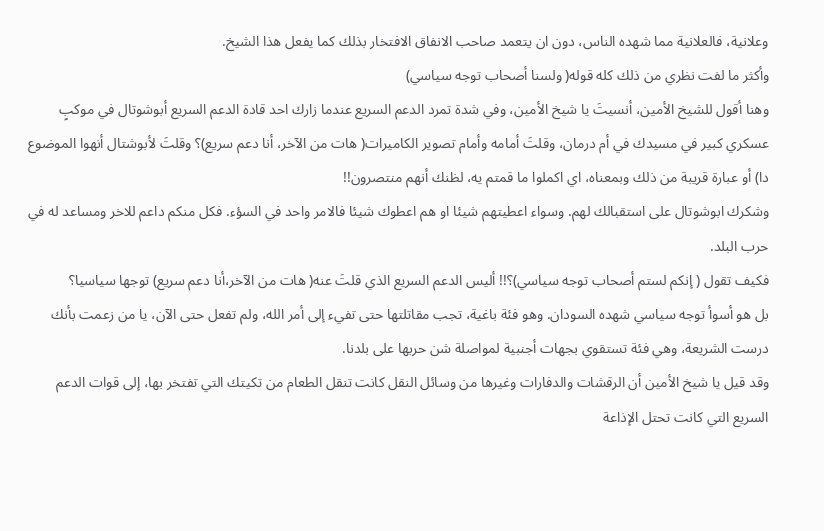وعلانية، فالعلانية مما شهده الناس، دون ان يتعمد صاحب الانفاق الافتخار بذلك كما يفعل هذا الشيخ.
وأكثر ما لفت نظري من ذلك كله قوله( ولسنا أصحاب توجه سياسي)
وهنا أقول للشيخ الأمين، أنسيتَ يا شيخ الأمين، وفي شدة تمرد الدعم السريع عندما زارك احد قادة الدعم السريع أبوشوتال في موكبٍ عسكري كبير في مسيدك في أم درمان، وقلتَ أمامه وأمام تصوير الكاميرات( هات من الآخر، أنا دعم سريع)؟ وقلتَ لأبوشتال أنهوا الموضوع دا) أو عبارة قريبة من ذلك وبمعناه، اي اكملوا ما قمتم يه، لظنك أنهم منتصرون!!
وشكرك ابوشوتال على استقبالك لهم. وسواء اعطيتهم شيئا او هم اعطوك شيئا فالامر واحد في السؤء. فكل منكم داعم للاخر ومساعد له في حرب البلد.
فكيف تقول ( إنكم لستم أصحاب توجه سياسي)؟!! أليس الدعم السريع الذي قلتَ عنه( هات من الآخر،أنا دعم سريع) توجها سياسيا؟
بل هو أسوأ توجه سياسي شهده السودان. وهو فئة باغية، تجب مقاتلتها حتى تفيء إلى أمر الله، ولم تفعل حتى الآن، يا من زعمت بأنك درست الشريعة، وهي فئة تستقوي بجهات أجنبية لمواصلة شن حربها على بلدنا.
وقد قيل يا شيخ الأمين أن الرقشات والدفارات وغيرها من وسائل النقل كانت تنقل الطعام من تكيتك التي تفتخر بها، إلى قوات الدعم السريع التي كانت تحتل الإذاعة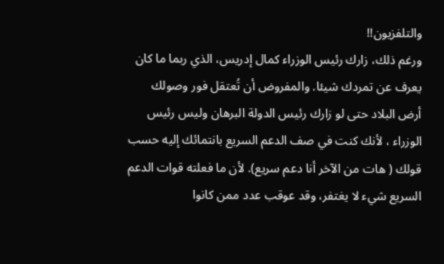والتلفزيون!!
ورغم ذلك، زارك رئيس الوزراء كمال إدريس، الذي ربما ما كان يعرف عن تمردك شيئا. والمفروض أن تُعتقل فور وصولك أرض البلاد حتى لو زارك رئيس الدولة البرهان وليس رئيس الوزراء ، لأنك كنت في صف الدعم السريع بانتمائك إليه حسب قولك ( هات من الآخر أنا دعم سريع). لأن ما فعلته قوات الدعم السريع شيء لا يغتفر، وقد عوقب عدد ممن كانوا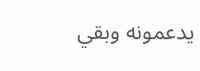يدعمونه وبقي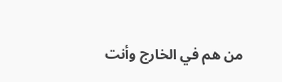من هم في الخارج وأنت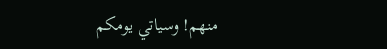منهم! وسياتي يومكم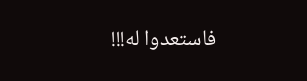فاستعدوا له!!!